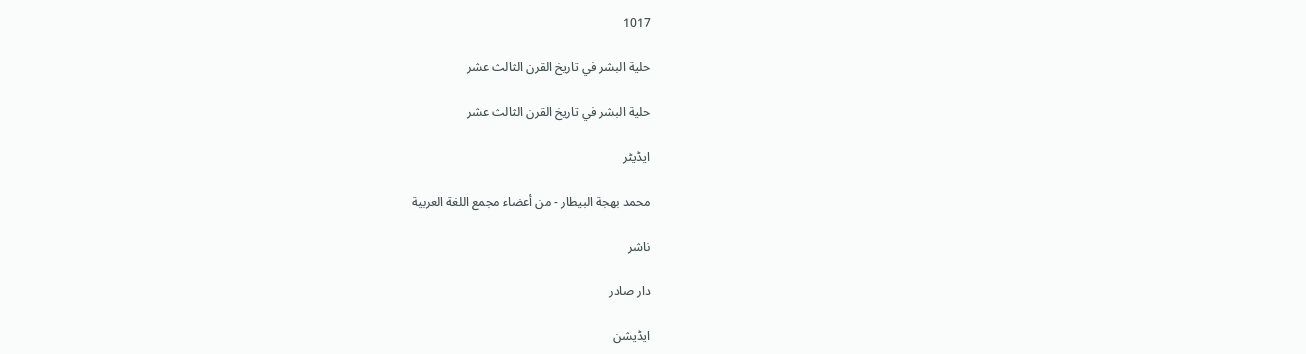1017

حلية البشر في تاريخ القرن الثالث عشر

حلية البشر في تاريخ القرن الثالث عشر

ایڈیٹر

محمد بهجة البيطار - من أعضاء مجمع اللغة العربية

ناشر

دار صادر

ایڈیشن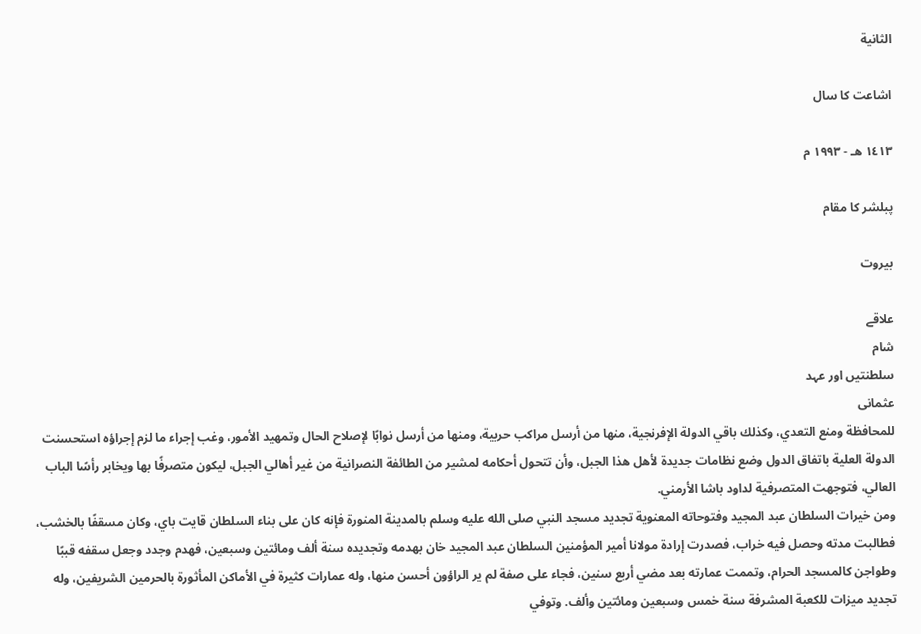الثانية

اشاعت کا سال

١٤١٣ هـ - ١٩٩٣ م

پبلشر کا مقام

بيروت

علاقے
شام
سلطنتیں اور عہد
عثمانی
للمحافظة ومنع التعدي، وكذلك باقي الدولة الإفرنجية، منها من أرسل مراكب حربية، ومنها من أرسل نوابًا لإصلاح الحال وتمهيد الأمور، وغب إجراء ما لزم إجراؤه استحسنت الدولة العلية باتفاق الدول وضع نظامات جديدة لأهل هذا الجبل، وأن تتحول أحكامه لمشير من الطائفة النصرانية من غير أهالي الجبل، ليكون متصرفًا بها ويخابر رأسًا الباب العالي، فتوجهت المتصرفية لداود باشا الأرمني.
ومن خيرات السلطان عبد المجيد وفتوحاته المعنوية تجديد مسجد النبي صلى الله عليه وسلم بالمدينة المنورة فإنه كان على بناء السلطان قايت باي، وكان مسقفًا بالخشب، فطالبت مدته وحصل فيه خراب، فصدرت إرادة مولانا أمير المؤمنين السلطان عبد المجيد خان بهدمه وتجديده سنة ألف ومائتين وسبعين، فهدم وجدد وجعل سقفه قببًا وطواجن كالمسجد الحرام، وتممت عمارته بعد مضي أربع سنين، فجاء على صفة لم ير الراؤون أحسن منها، وله عمارات كثيرة في الأماكن المأثورة بالحرمين الشريفين، وله تجديد ميزات للكعبة المشرفة سنة خمس وسبعين ومائتين وألف. وتوفي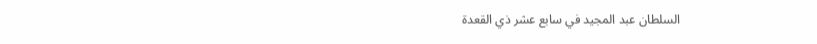السلطان عبد المجيد في سابع عشر ذي القعدة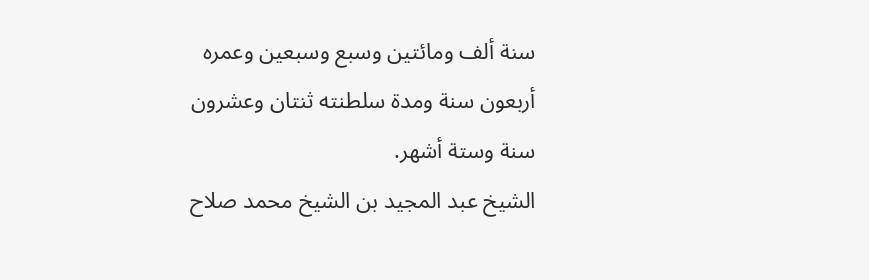سنة ألف ومائتين وسبع وسبعين وعمره أربعون سنة ومدة سلطنته ثنتان وعشرون سنة وستة أشهر.
الشيخ عبد المجيد بن الشيخ محمد صلاح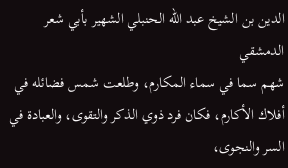الدين بن الشيخ عبد الله الحنبلي الشهير بأبي شعر الدمشقي
شهم سما في سماء المكارم، وطلعت شمس فضائله في أفلاك الأكارم، فكان فرد ذوي الذكر والتقوى، والعبادة في السر والنجوى،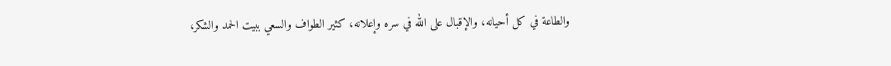والطاعة في كل أحيانه، والإقبال على الله في سره وإعلانه، كثير الطواف والسعي ببيت الحمد والشكر،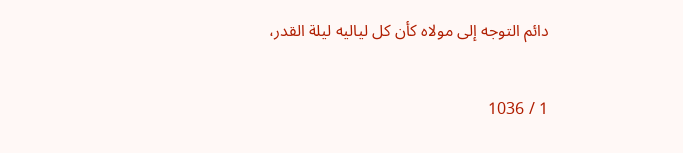دائم التوجه إلى مولاه كأن كل لياليه ليلة القدر،

1 / 1036